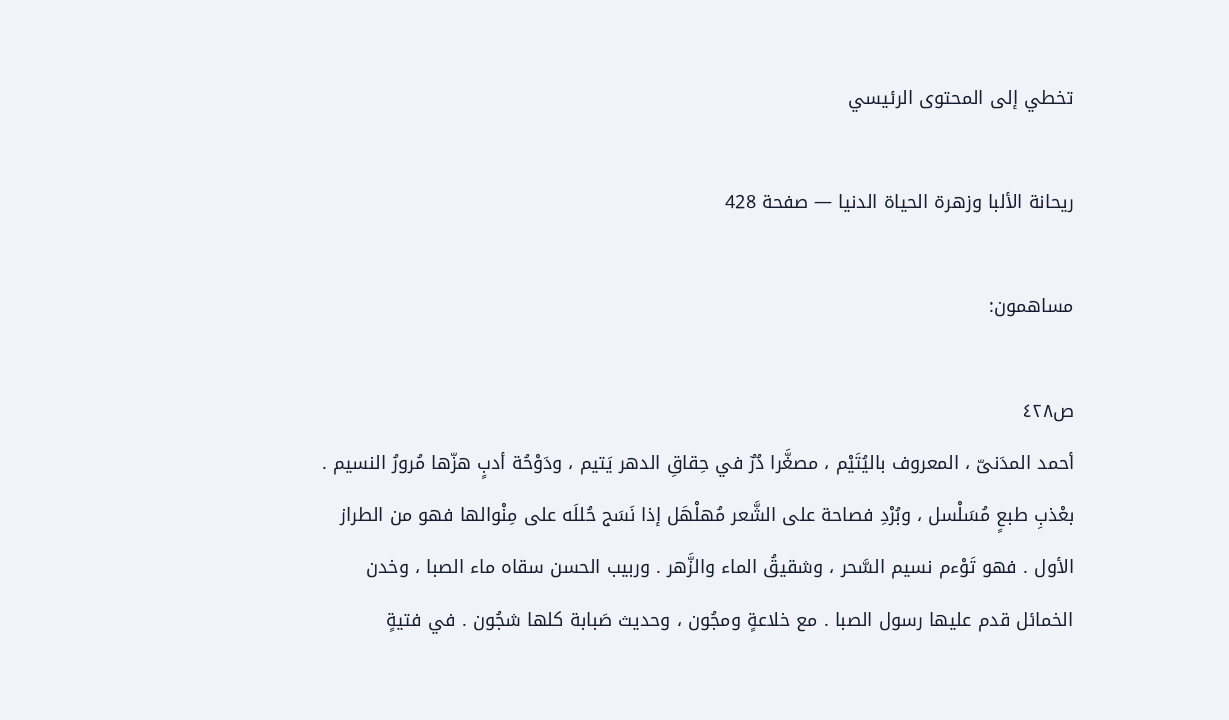تخطي إلى المحتوى الرئيسي

ريحانة الألبا وزهرة الحياة الدنيا — صفحة 428

مساهمون:

ص٤٢٨
أحمد المدَنىّ ، المعروف باليُتَيْم ، مصغَّرا دُرٌ في حِقاقِ الدهر يَتيم ، ودَوْحُة أدبٍ هزّها مُرورُ النسيم . بعْذبِ طبعٍ مُسَلْسل ، وبُرْدِ فصاحة على الشَّعر مُهلْهَل إذا نَسَج حُللَه على مِنْوالها فهو من الطراز الأول . فهو تَوْءم نسيم السَّحر ، وشقيقُ الماء والزَّهر . وربيب الحسن سقاه ماء الصبا ، وخدن الخمائل قدم عليها رسول الصبا . مع خلاعةٍ ومجُون ، وحديث صَبابة كلها شجُون . في فتيةٍ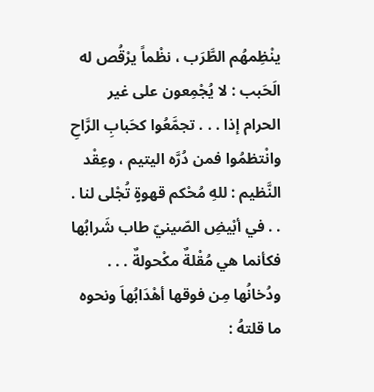ينْظِمهُم الطَّرَب ، نظْماً يرْقُص له الَحَبب : لا يُجْمِعون على غير الحرام إذا . . . تجمَّعُوا كحَبابِ الرَّاحِ وانْتظمُوا فمن دُرَّه اليتيم ، وعِقْد النَّظيم : للهِ مُحْكم قهوةٍ تُجْلى لنا . . . في أبْيضِ الصّينيّ طاب شَرابُها فكأنما هي مُقْلةٌ مكْحولةٌ . . . ودُخانُها مِن فوقها أهْدَابُهاَ ونحوه ما قلتهُ :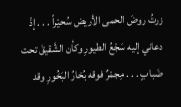زرتُ روضَ الحمى الأريض سُحيْراً . . . إذْ دعاني إليه سَجْعُ الطيورِ وكأن الشَّقيقَ تحت ضَبابٍ . . . مِجمْرٌ فوقه بُخارُ البَخُورِ وقد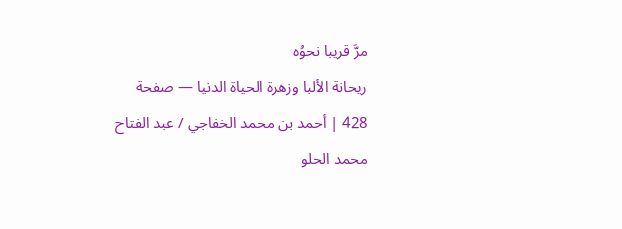مرَّ قريبا نحوُه
ريحانة الألبا وزهرة الحياة الدنيا — صفحة 428 | أحمد بن محمد الخفاجي / عبد الفتاح محمد الحلو